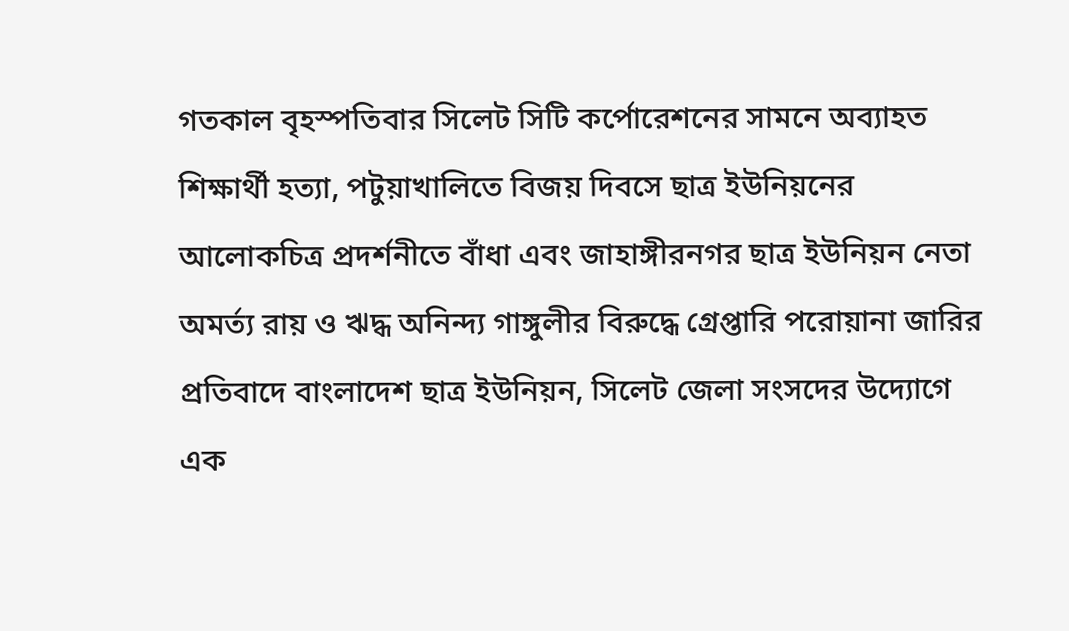গতকাল বৃহস্পতিবার সিলেট সিটি কর্পোরেশনের সামনে অব্যাহত শিক্ষার্থী হত্যা, পটুয়াখালিতে বিজয় দিবসে ছাত্র ইউনিয়নের আলোকচিত্র প্রদর্শনীতে বাঁধা এবং জাহাঙ্গীরনগর ছাত্র ইউনিয়ন নেতা অমর্ত্য রায় ও ঋদ্ধ অনিন্দ্য গাঙ্গুলীর বিরুদ্ধে গ্রেপ্তারি পরোয়ানা জারির প্রতিবাদে বাংলাদেশ ছাত্র ইউনিয়ন, সিলেট জেলা সংসদের উদ্যোগে এক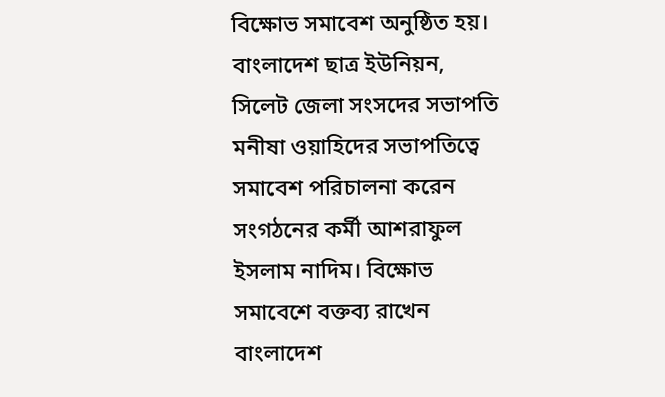বিক্ষোভ সমাবেশ অনুষ্ঠিত হয়।
বাংলাদেশ ছাত্র ইউনিয়ন, সিলেট জেলা সংসদের সভাপতি মনীষা ওয়াহিদের সভাপতিত্বে সমাবেশ পরিচালনা করেন সংগঠনের কর্মী আশরাফুল ইসলাম নাদিম। বিক্ষোভ সমাবেশে বক্তব্য রাখেন বাংলাদেশ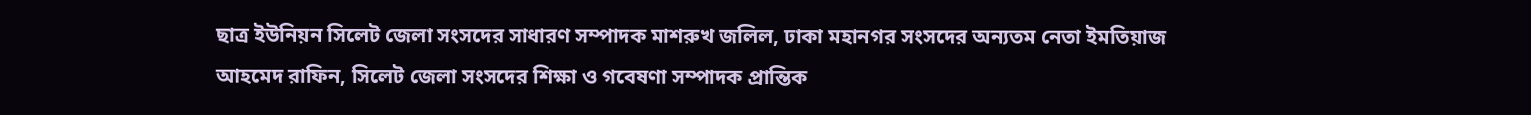ছাত্র ইউনিয়ন সিলেট জেলা সংসদের সাধারণ সম্পাদক মাশরুখ জলিল, ঢাকা মহানগর সংসদের অন্যতম নেতা ইমতিয়াজ আহমেদ রাফিন, সিলেট জেলা সংসদের শিক্ষা ও গবেষণা সম্পাদক প্রান্তিক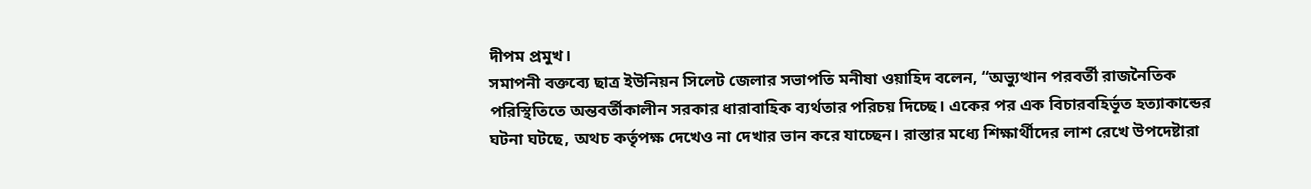দীপম প্রমুখ।
সমাপনী বক্তব্যে ছাত্র ইউনিয়ন সিলেট জেলার সভাপতি মনীষা ওয়াহিদ বলেন, “অভ্যুত্থান পরবর্তী রাজনৈতিক পরিস্থিতিতে অন্তবর্তীকালীন সরকার ধারাবাহিক ব্যর্থতার পরিচয় দিচ্ছে। একের পর এক বিচারবহির্ভূত হত্যাকান্ডের ঘটনা ঘটছে, অথচ কর্তৃপক্ষ দেখেও না দেখার ভান করে যাচ্ছেন। রাস্তার মধ্যে শিক্ষার্থীদের লাশ রেখে উপদেষ্টারা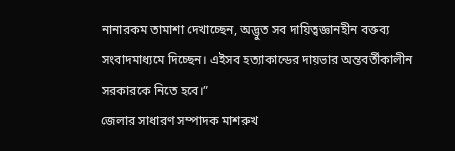নানারকম তামাশা দেখাচ্ছেন, অদ্ভুত সব দায়িত্বজ্ঞানহীন বক্তব্য সংবাদমাধ্যমে দিচ্ছেন। এইসব হত্যাকান্ডের দায়ভার অন্তবর্তীকালীন সরকারকে নিতে হবে।”
জেলার সাধারণ সম্পাদক মাশরুখ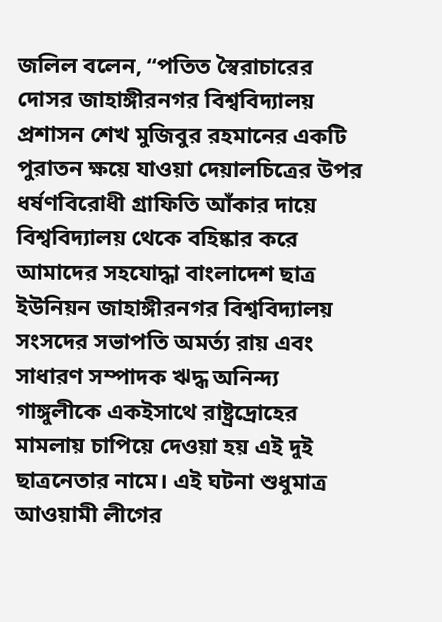জলিল বলেন, “পতিত স্বৈরাচারের দোসর জাহাঙ্গীরনগর বিশ্ববিদ্যালয় প্রশাসন শেখ মুজিবুর রহমানের একটি পুরাতন ক্ষয়ে যাওয়া দেয়ালচিত্রের উপর ধর্ষণবিরোধী গ্রাফিতি আঁকার দায়ে বিশ্ববিদ্যালয় থেকে বহিষ্কার করে আমাদের সহযোদ্ধা বাংলাদেশ ছাত্র ইউনিয়ন জাহাঙ্গীরনগর বিশ্ববিদ্যালয় সংসদের সভাপতি অমর্ত্য রায় এবং সাধারণ সম্পাদক ঋদ্ধ অনিন্দ্য গাঙ্গুলীকে একইসাথে রাষ্ট্রদ্রোহের মামলায় চাপিয়ে দেওয়া হয় এই দুই ছাত্রনেতার নামে। এই ঘটনা শুধুমাত্র আওয়ামী লীগের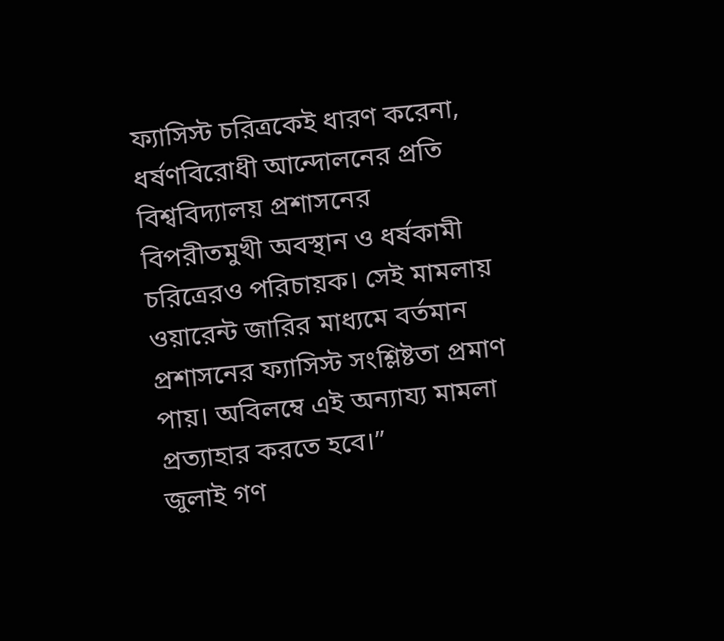ফ্যাসিস্ট চরিত্রকেই ধারণ করেনা, ধর্ষণবিরোধী আন্দোলনের প্রতি বিশ্ববিদ্যালয় প্রশাসনের বিপরীতমুখী অবস্থান ও ধর্ষকামী চরিত্রেরও পরিচায়ক। সেই মামলায় ওয়ারেন্ট জারির মাধ্যমে বর্তমান প্রশাসনের ফ্যাসিস্ট সংশ্লিষ্টতা প্রমাণ পায়। অবিলম্বে এই অন্যায্য মামলা প্রত্যাহার করতে হবে।”
জুলাই গণ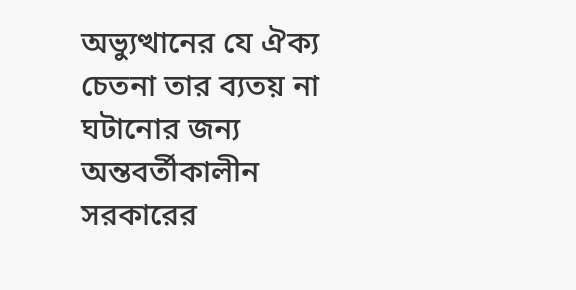অভ্যুত্থানের যে ঐক্য চেতনা তার ব্যতয় না ঘটানোর জন্য অন্তবর্তীকালীন সরকারের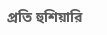প্রতি হুশিয়ারি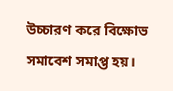উচ্চারণ করে বিক্ষোভ সমাবেশ সমাপ্ত হয়।